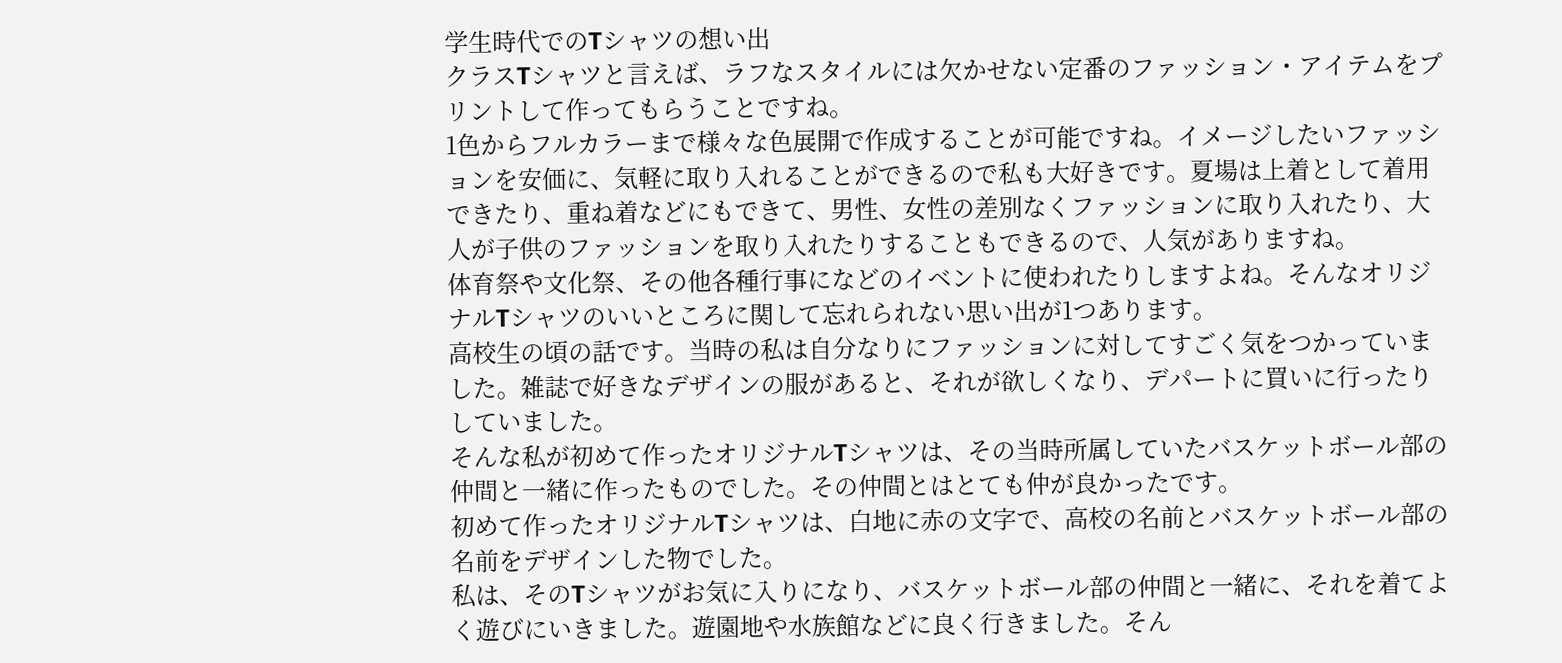学生時代でのTシャツの想い出
クラスTシャツと言えば、ラフなスタイルには欠かせない定番のファッション・アイテムをプリントして作ってもらうことですね。
1色からフルカラーまで様々な色展開で作成することが可能ですね。イメージしたいファッションを安価に、気軽に取り入れることができるので私も大好きです。夏場は上着として着用できたり、重ね着などにもできて、男性、女性の差別なくファッションに取り入れたり、大人が子供のファッションを取り入れたりすることもできるので、人気がありますね。
体育祭や文化祭、その他各種行事になどのイベントに使われたりしますよね。そんなオリジナルTシャツのいいところに関して忘れられない思い出が1つあります。
高校生の頃の話です。当時の私は自分なりにファッションに対してすごく気をつかっていました。雑誌で好きなデザインの服があると、それが欲しくなり、デパートに買いに行ったりしていました。
そんな私が初めて作ったオリジナルTシャツは、その当時所属していたバスケットボール部の仲間と一緒に作ったものでした。その仲間とはとても仲が良かったです。
初めて作ったオリジナルTシャツは、白地に赤の文字で、高校の名前とバスケットボール部の名前をデザインした物でした。
私は、そのTシャツがお気に入りになり、バスケットボール部の仲間と一緒に、それを着てよく遊びにいきました。遊園地や水族館などに良く行きました。そん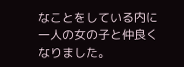なことをしている内に一人の女の子と仲良くなりました。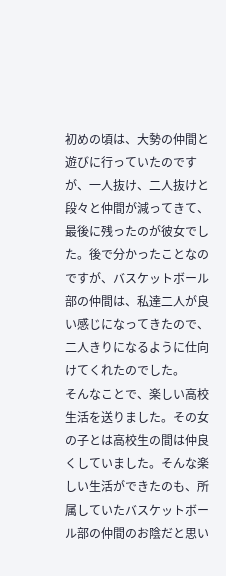初めの頃は、大勢の仲間と遊びに行っていたのですが、一人抜け、二人抜けと段々と仲間が減ってきて、最後に残ったのが彼女でした。後で分かったことなのですが、バスケットボール部の仲間は、私達二人が良い感じになってきたので、二人きりになるように仕向けてくれたのでした。
そんなことで、楽しい高校生活を送りました。その女の子とは高校生の間は仲良くしていました。そんな楽しい生活ができたのも、所属していたバスケットボール部の仲間のお陰だと思い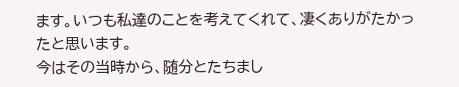ます。いつも私達のことを考えてくれて、凄くありがたかったと思います。
今はその当時から、随分とたちまし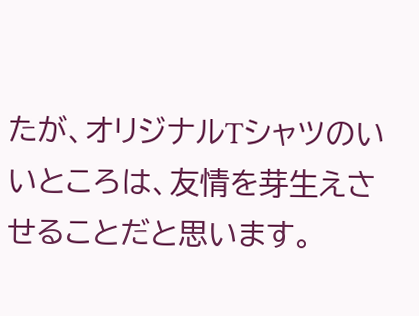たが、オリジナルTシャツのいいところは、友情を芽生えさせることだと思います。